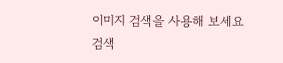이미지 검색을 사용해 보세요
검색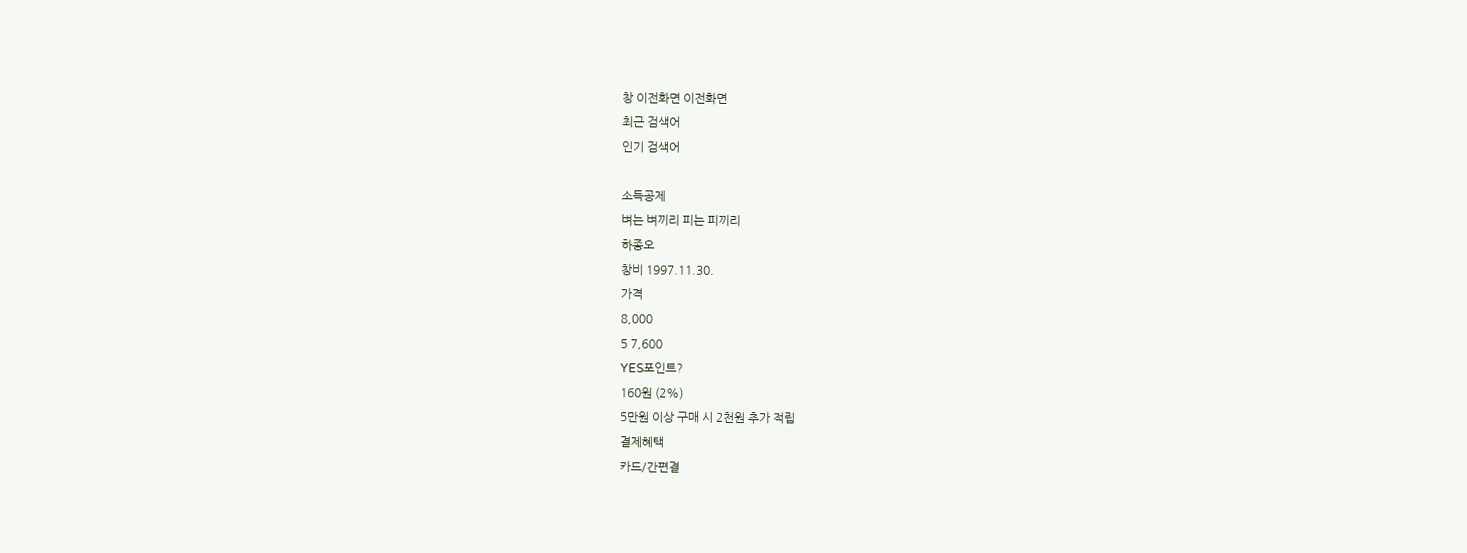창 이전화면 이전화면
최근 검색어
인기 검색어

소득공제
벼는 벼끼리 피는 피끼리
하종오
창비 1997.11.30.
가격
8,000
5 7,600
YES포인트?
160원 (2%)
5만원 이상 구매 시 2천원 추가 적립
결제혜택
카드/간편결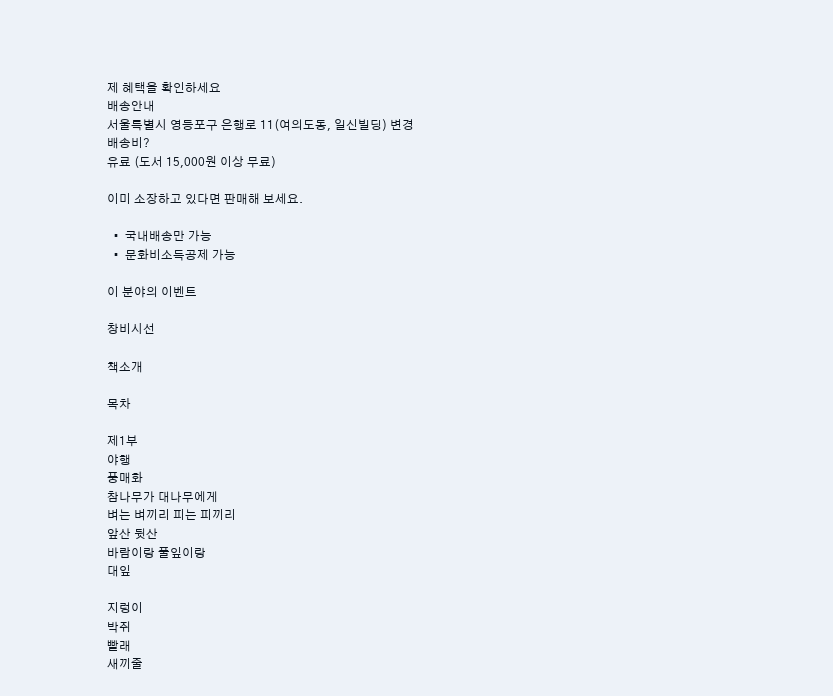제 혜택을 확인하세요
배송안내
서울특별시 영등포구 은행로 11(여의도동, 일신빌딩) 변경
배송비?
유료 (도서 15,000원 이상 무료)

이미 소장하고 있다면 판매해 보세요.

  •  국내배송만 가능
  •  문화비소득공제 가능

이 분야의 이벤트

창비시선

책소개

목차

제1부
야행
풍매화
참나무가 대나무에게
벼는 벼끼리 피는 피끼리
앞산 뒷산
바람이랑 풀잎이랑
대잎

지렁이
박쥐
빨래
새끼줄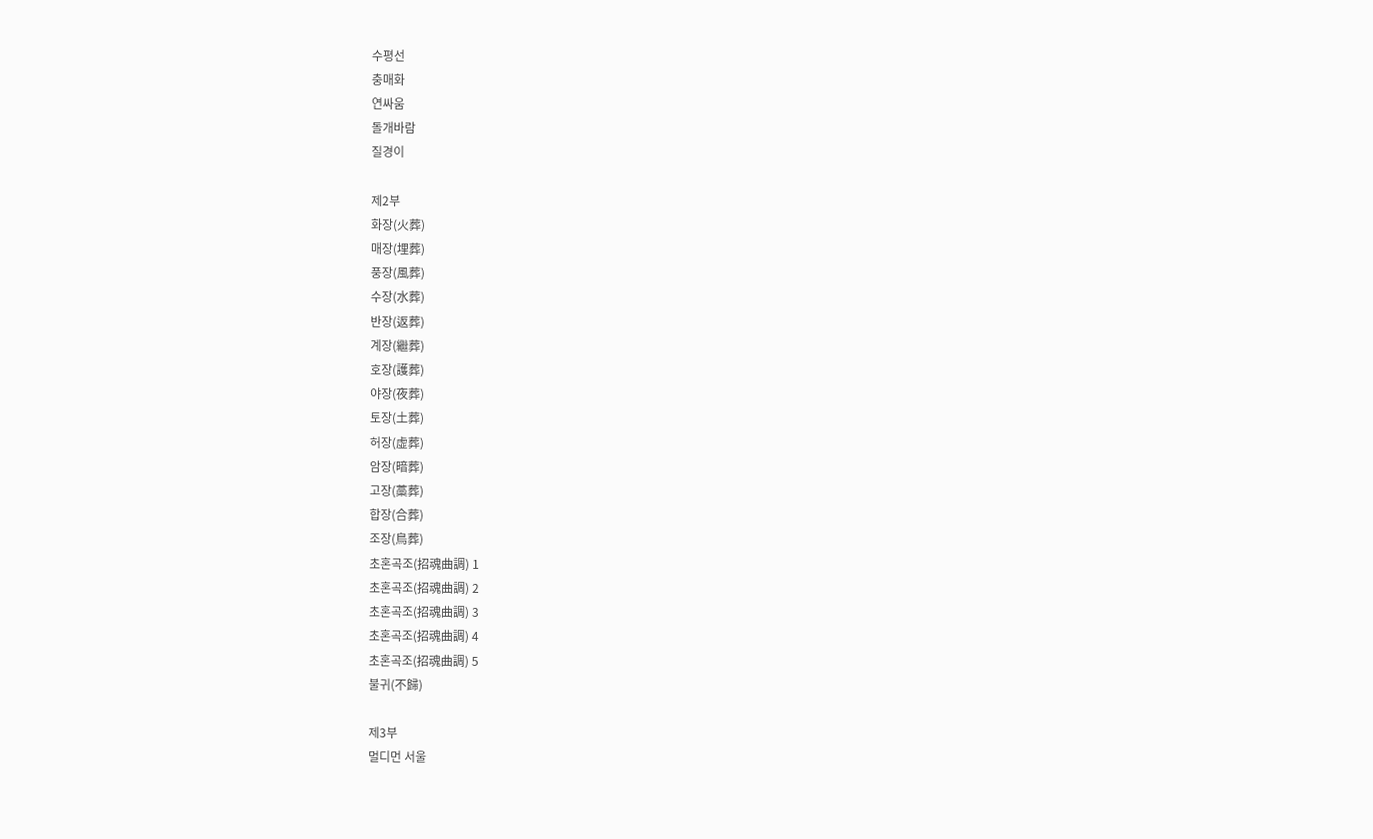수평선
충매화
연싸움
돌개바람
질경이

제2부
화장(火葬)
매장(埋葬)
풍장(風葬)
수장(水葬)
반장(返葬)
계장(繼葬)
호장(護葬)
야장(夜葬)
토장(土葬)
허장(虛葬)
암장(暗葬)
고장(藁葬)
합장(合葬)
조장(鳥葬)
초혼곡조(招魂曲調) 1
초혼곡조(招魂曲調) 2
초혼곡조(招魂曲調) 3
초혼곡조(招魂曲調) 4
초혼곡조(招魂曲調) 5
불귀(不歸)

제3부
멀디먼 서울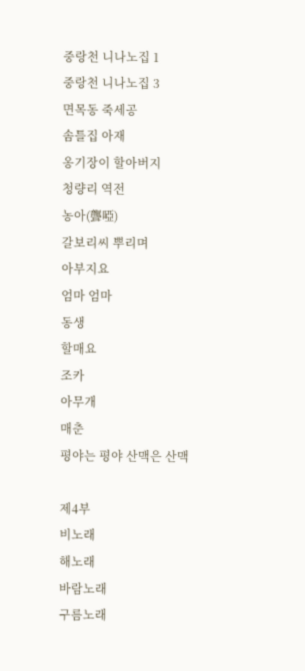중랑천 니나노집 1
중랑천 니나노집 3
면목동 죽세공
솜틀집 아재
옹기장이 할아버지
청량리 역전
농아(聾啞)
갈보리씨 뿌리며
아부지요
엄마 엄마
동생
할매요
조카
아무개
매춘
평야는 평야 산맥은 산맥

제4부
비노래
해노래
바람노래
구름노래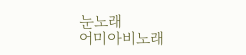눈노래
어미아비노래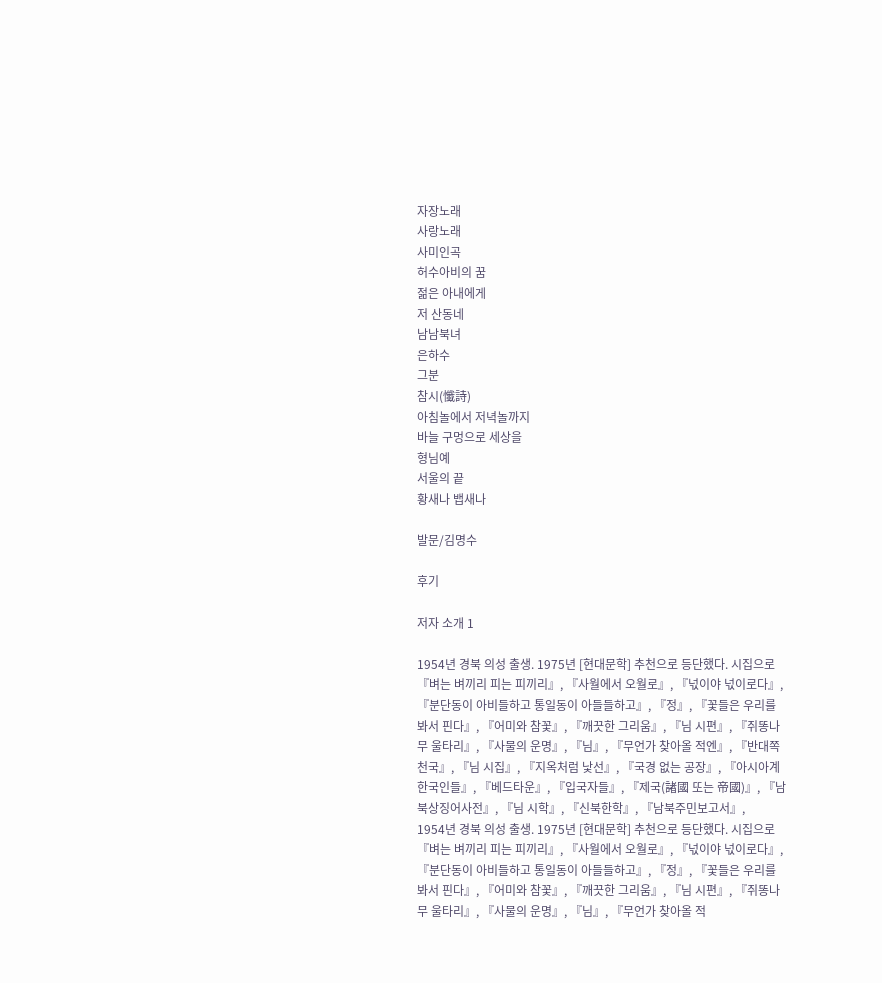자장노래
사랑노래
사미인곡
허수아비의 꿈
젊은 아내에게
저 산동네
남남북녀
은하수
그분
참시(懺詩)
아침놀에서 저녁놀까지
바늘 구멍으로 세상을
형님예
서울의 끝
황새나 뱁새나

발문/김명수

후기

저자 소개 1

1954년 경북 의성 출생. 1975년 [현대문학] 추천으로 등단했다. 시집으로 『벼는 벼끼리 피는 피끼리』, 『사월에서 오월로』, 『넋이야 넋이로다』, 『분단동이 아비들하고 통일동이 아들들하고』, 『정』, 『꽃들은 우리를 봐서 핀다』, 『어미와 참꽃』, 『깨끗한 그리움』, 『님 시편』, 『쥐똥나무 울타리』, 『사물의 운명』, 『님』, 『무언가 찾아올 적엔』, 『반대쪽 천국』, 『님 시집』, 『지옥처럼 낯선』, 『국경 없는 공장』, 『아시아계 한국인들』, 『베드타운』, 『입국자들』, 『제국(諸國 또는 帝國)』, 『남북상징어사전』, 『님 시학』, 『신북한학』, 『남북주민보고서』,
1954년 경북 의성 출생. 1975년 [현대문학] 추천으로 등단했다. 시집으로 『벼는 벼끼리 피는 피끼리』, 『사월에서 오월로』, 『넋이야 넋이로다』, 『분단동이 아비들하고 통일동이 아들들하고』, 『정』, 『꽃들은 우리를 봐서 핀다』, 『어미와 참꽃』, 『깨끗한 그리움』, 『님 시편』, 『쥐똥나무 울타리』, 『사물의 운명』, 『님』, 『무언가 찾아올 적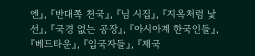엔』, 『반대쪽 천국』, 『님 시집』, 『지옥처럼 낯선』, 『국경 없는 공장』, 『아시아계 한국인들』, 『베드타운』, 『입국자들』, 『제국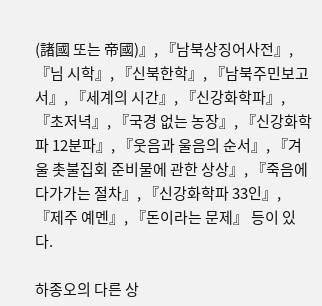(諸國 또는 帝國)』, 『남북상징어사전』, 『님 시학』, 『신북한학』, 『남북주민보고서』, 『세계의 시간』, 『신강화학파』, 『초저녁』, 『국경 없는 농장』, 『신강화학파 12분파』, 『웃음과 울음의 순서』, 『겨울 촛불집회 준비물에 관한 상상』, 『죽음에 다가가는 절차』, 『신강화학파 33인』, 『제주 예멘』, 『돈이라는 문제』 등이 있다.

하종오의 다른 상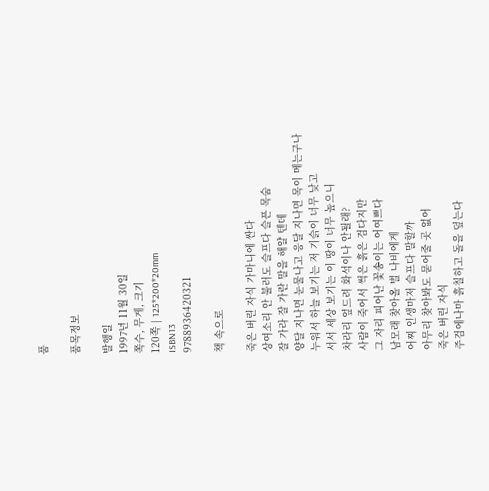품

품목정보

발행일
1997년 11월 30일
쪽수, 무게, 크기
120쪽 | 125*200*20mm
ISBN13
9788936420321

책 속으로

죽은 버린 자식 가마니에 싼다
상여소리 안 불러도 슬프다 슬픈 목숨
잘 가라 잘 가란 말을 해얄 텐데
양달 지나면 눈물나고 응달 지나면 목이 메는구나
누워서 하늘 보기는 저 기슭이 너무 낮고
서서 세상 보기는 이 땅이 너무 높으니
차라리 엎드려 화석이나 안될래?
사람이 죽어서 썩은 흙은 검다지만
그 자리 피어난 꽃송이는 어여쁘다
남모래 찾아올 벌 나비에게
어찌 인생마저 슬프다 말할까
아무리 찾아봐도 묻어줄 곳 없어
죽은 버린 자식
주검에나마 흙칠하고 돌을 덮는다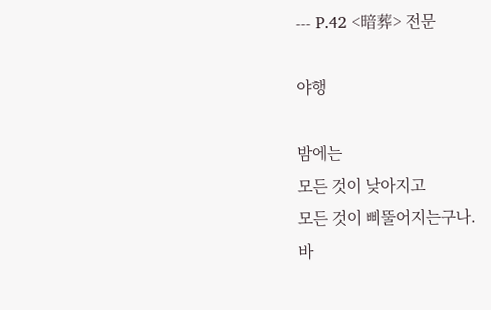--- P.42 <暗葬> 전문

야행

밤에는
모든 것이 낮아지고
모든 것이 삐뚤어지는구나.
바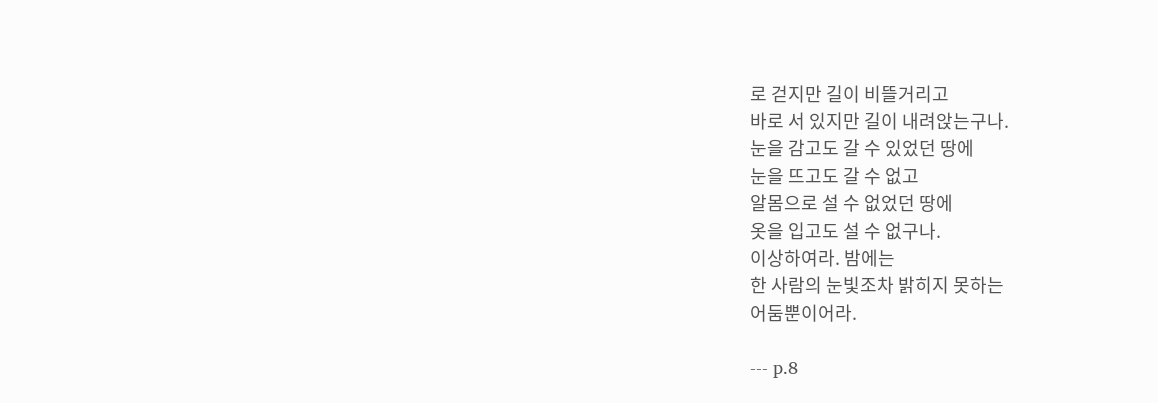로 걷지만 길이 비뜰거리고
바로 서 있지만 길이 내려앉는구나.
눈을 감고도 갈 수 있었던 땅에
눈을 뜨고도 갈 수 없고
알몸으로 설 수 없었던 땅에
옷을 입고도 설 수 없구나.
이상하여라. 밤에는
한 사람의 눈빛조차 밝히지 못하는
어둠뿐이어라.

--- p.8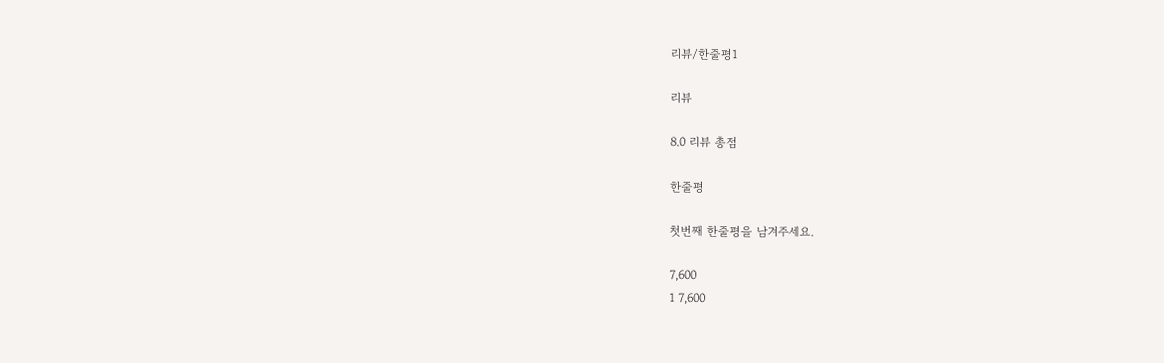리뷰/한줄평1

리뷰

8.0 리뷰 총점

한줄평

첫번째 한줄평을 남겨주세요.

7,600
1 7,600